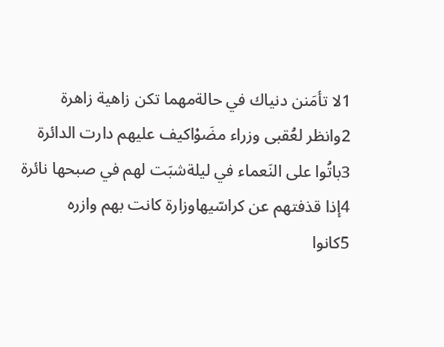1لا تأمَنن دنياك في حالةمهما تكن زاهية زاهرة
2وانظر لعُقبى وزراء مضَوْاكيف عليهم دارت الدائرة
3باتُوا على النَعماء في ليلةشبَت لهم في صبحها نائرة
4إذا قذفتهم عن كراسّيهاوزارة كانت بهم وازره
5كانوا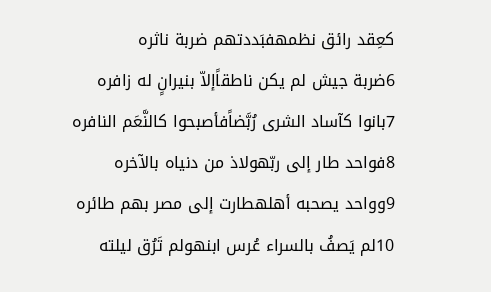كعِقد رائق نظمهفبَددتهم ضربة ناثره
6ضربة جيش لم يكن ناطقاًإلاّ بنيرانٍ له زافره
7بانوا كآساد الشرى رُبَّضاًفأصبحوا كالنَّعَم النافره
8فواحد طار إلى ربّهولاذ من دنياه بالآخره
9وواحد يصحبه أهلهطارت إلى مصر بهم طائره
10لم يَصفُ بالسراء عُرس ابنهولم تَرُق ليلته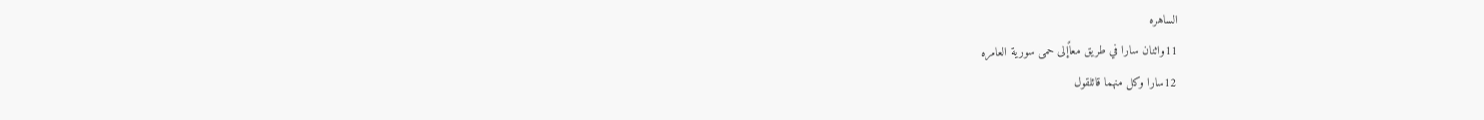الساهره
11واثنان سارا في طريق معاًإلى حمى سورية العامره
12سارا وكل منهما قائلقول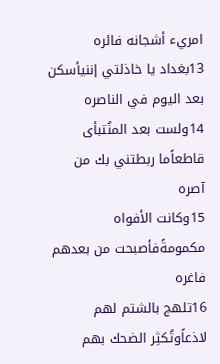امريء أشجانه فائره
13بغداد يا خاذلتي إننيأسكن بعد اليوم في الناصره
14ولست بعد المنُتبأى قاطعاًما ربطتني بك من آصره
15وكانت الأفواه مكمومةًفأصبحت من بعدهم فاغره
16تلهج بالشتم لهم لاذعاًوتُكثِر الضحك بهم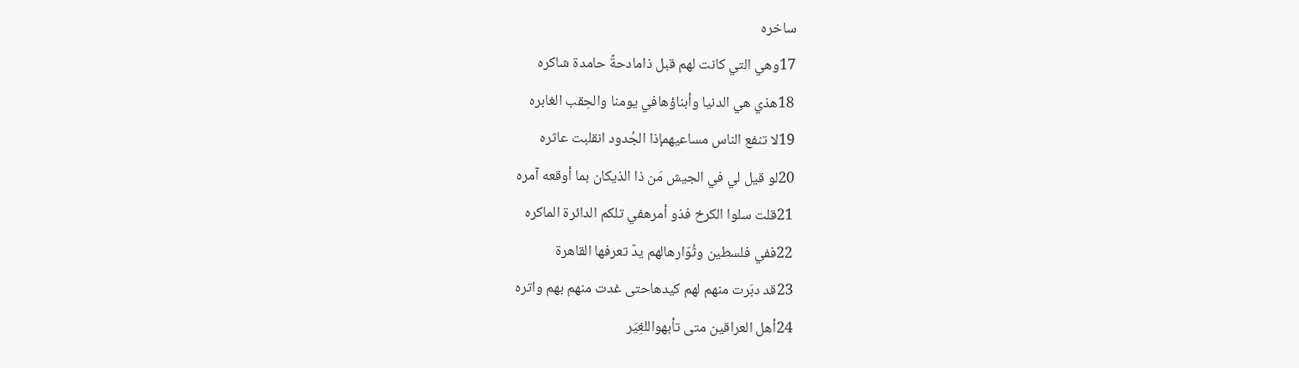ساخره
17وهي التي كانت لهم قبل ذامادحةً حامدة شاكره
18هذي هي الدنيا وأبناؤهافي يومنا والحِقب الغابره
19لا تنفع الناس مساعيهمإذا الجُدود انقلبت عاثره
20لو قيل لي في الجيش مَن ذا الذيكان بما أوقعه آمره
21قلت سلوا الكرخ فذو أمرهفي تلكم الدائرة الماكره
22ففي فلسطين وثُوّارهالهم يدٌ تعرفها القاهرة
23قد دبَرت منهم لهم كيدهاحتى غدت منهم بهم واتره
24أهل العراقين متى تأبهواللغِيَر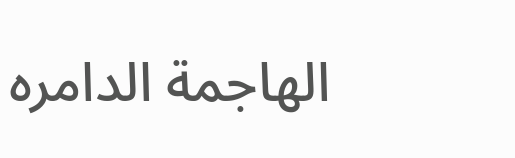الهاجمة الدامره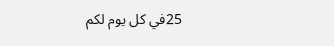25في كل يوم لكم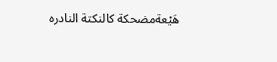هَيْعةمضحكة كالنكتة النادره